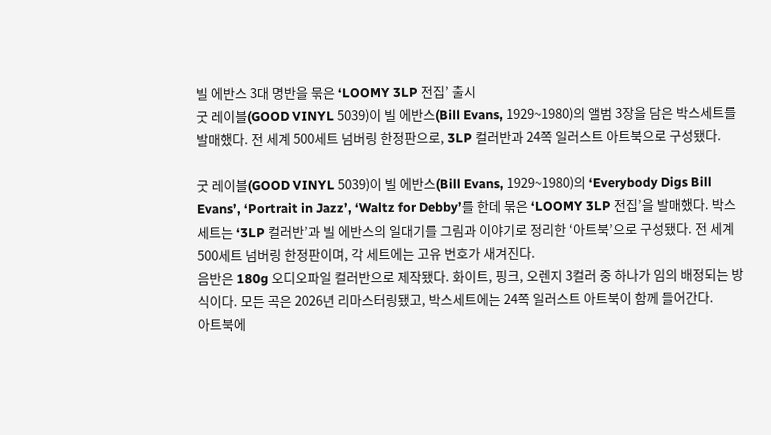빌 에반스 3대 명반을 묶은 ‘LOOMY 3LP 전집’ 출시
굿 레이블(GOOD VINYL 5039)이 빌 에반스(Bill Evans, 1929~1980)의 앨범 3장을 담은 박스세트를 발매했다. 전 세계 500세트 넘버링 한정판으로, 3LP 컬러반과 24쪽 일러스트 아트북으로 구성됐다.

굿 레이블(GOOD VINYL 5039)이 빌 에반스(Bill Evans, 1929~1980)의 ‘Everybody Digs Bill Evans’, ‘Portrait in Jazz’, ‘Waltz for Debby’를 한데 묶은 ‘LOOMY 3LP 전집’을 발매했다. 박스세트는 ‘3LP 컬러반’과 빌 에반스의 일대기를 그림과 이야기로 정리한 ‘아트북’으로 구성됐다. 전 세계 500세트 넘버링 한정판이며, 각 세트에는 고유 번호가 새겨진다.
음반은 180g 오디오파일 컬러반으로 제작됐다. 화이트, 핑크, 오렌지 3컬러 중 하나가 임의 배정되는 방식이다. 모든 곡은 2026년 리마스터링됐고, 박스세트에는 24쪽 일러스트 아트북이 함께 들어간다.
아트북에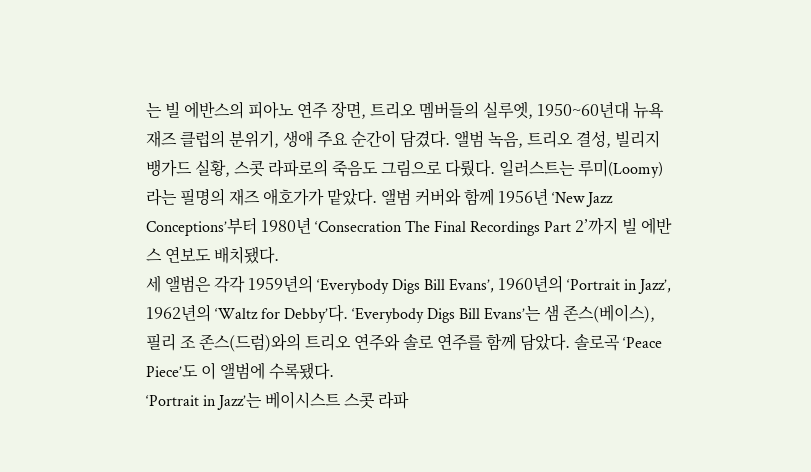는 빌 에반스의 피아노 연주 장면, 트리오 멤버들의 실루엣, 1950~60년대 뉴욕 재즈 클럽의 분위기, 생애 주요 순간이 담겼다. 앨범 녹음, 트리오 결성, 빌리지 뱅가드 실황, 스콧 라파로의 죽음도 그림으로 다뤘다. 일러스트는 루미(Loomy)라는 필명의 재즈 애호가가 맡았다. 앨범 커버와 함께 1956년 ‘New Jazz Conceptions’부터 1980년 ‘Consecration The Final Recordings Part 2’까지 빌 에반스 연보도 배치됐다.
세 앨범은 각각 1959년의 ‘Everybody Digs Bill Evans’, 1960년의 ‘Portrait in Jazz’, 1962년의 ‘Waltz for Debby’다. ‘Everybody Digs Bill Evans’는 샘 존스(베이스), 필리 조 존스(드럼)와의 트리오 연주와 솔로 연주를 함께 담았다. 솔로곡 ‘Peace Piece’도 이 앨범에 수록됐다.
‘Portrait in Jazz’는 베이시스트 스콧 라파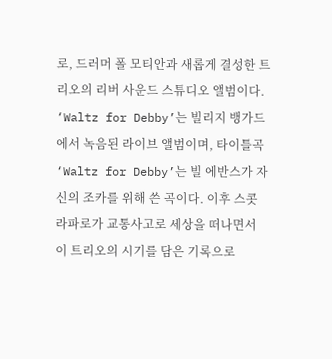로, 드러머 폴 모티안과 새롭게 결성한 트리오의 리버 사운드 스튜디오 앨범이다. ‘Waltz for Debby’는 빌리지 뱅가드에서 녹음된 라이브 앨범이며, 타이틀곡 ‘Waltz for Debby’는 빌 에반스가 자신의 조카를 위해 쓴 곡이다. 이후 스콧 라파로가 교통사고로 세상을 떠나면서 이 트리오의 시기를 담은 기록으로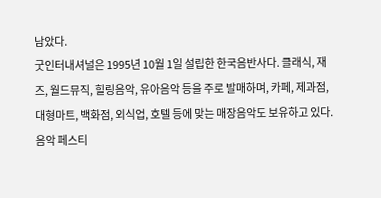남았다.
굿인터내셔널은 1995년 10월 1일 설립한 한국음반사다. 클래식, 재즈, 월드뮤직, 힐링음악, 유아음악 등을 주로 발매하며, 카페, 제과점, 대형마트, 백화점, 외식업, 호텔 등에 맞는 매장음악도 보유하고 있다. 음악 페스티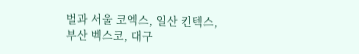벌과 서울 코엑스, 일산 킨텍스, 부산 벡스코, 대구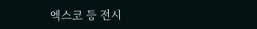엑스코 등 전시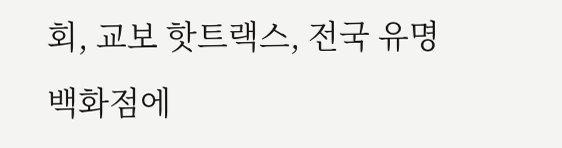회, 교보 핫트랙스, 전국 유명 백화점에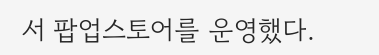서 팝업스토어를 운영했다.